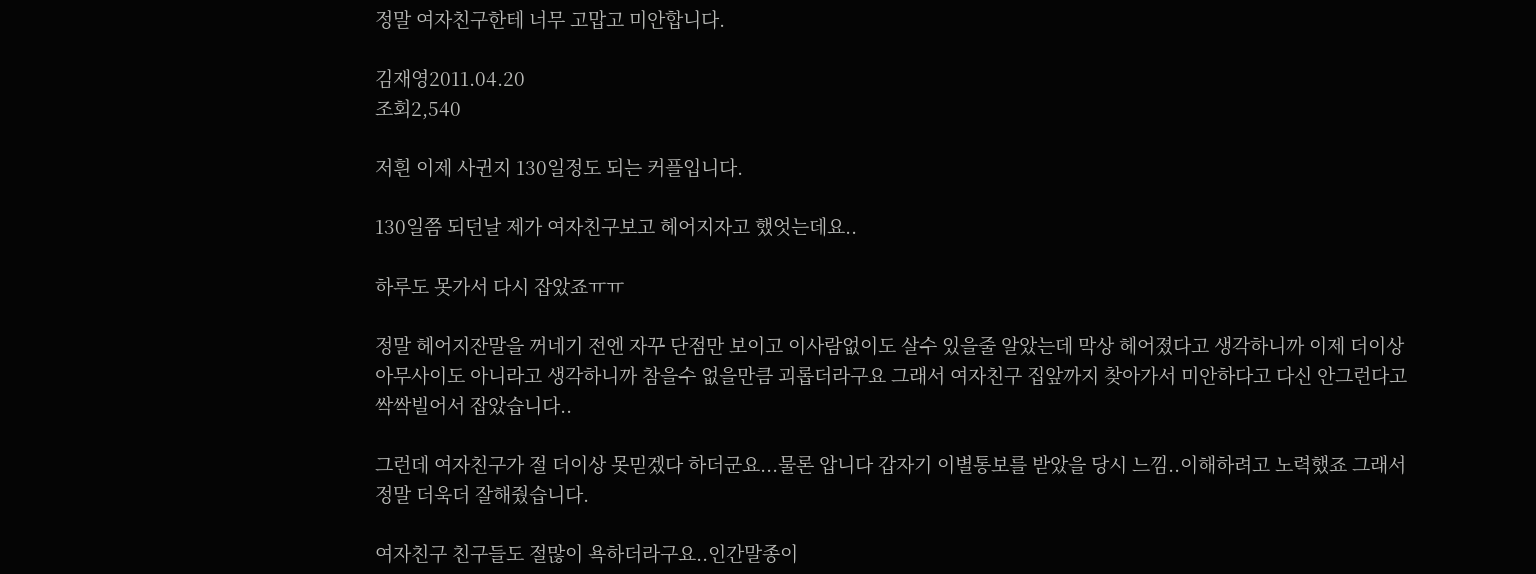정말 여자친구한테 너무 고맙고 미안합니다.

김재영2011.04.20
조회2,540

저흰 이제 사귄지 130일정도 되는 커플입니다.

130일쯤 되던날 제가 여자친구보고 헤어지자고 했엇는데요..

하루도 못가서 다시 잡았죠ㅠㅠ

정말 헤어지잔말을 꺼네기 전엔 자꾸 단점만 보이고 이사람없이도 살수 있을줄 알았는데 막상 헤어졌다고 생각하니까 이제 더이상 아무사이도 아니라고 생각하니까 참을수 없을만큼 괴롭더라구요 그래서 여자친구 집앞까지 찾아가서 미안하다고 다신 안그런다고 싹싹빌어서 잡았습니다..

그런데 여자친구가 절 더이상 못믿겠다 하더군요...물론 압니다 갑자기 이별통보를 받았을 당시 느낌..이해하려고 노력했죠 그래서 정말 더욱더 잘해줬습니다.

여자친구 친구들도 절많이 욕하더라구요..인간말종이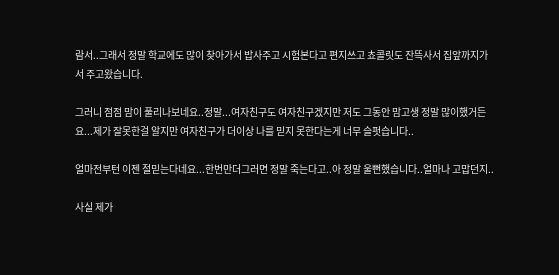람서..그래서 정말 학교에도 많이 찾아가서 밥사주고 시험본다고 편지쓰고 쵸콜릿도 잔뜩사서 집앞까지가서 주고왔습니다.

그러니 점점 맘이 풀리나보네요..정말...여자친구도 여자친구겠지만 저도 그동안 맘고생 정말 많이했거든요...제가 잘못한걸 알지만 여자친구가 더이상 나를 믿지 못한다는게 너무 슬펏습니다..

얼마전부턴 이젠 절믿는다네요...한번만더그러면 정말 죽는다고..아 정말 울뻔했습니다..얼마나 고맙던지..

사실 제가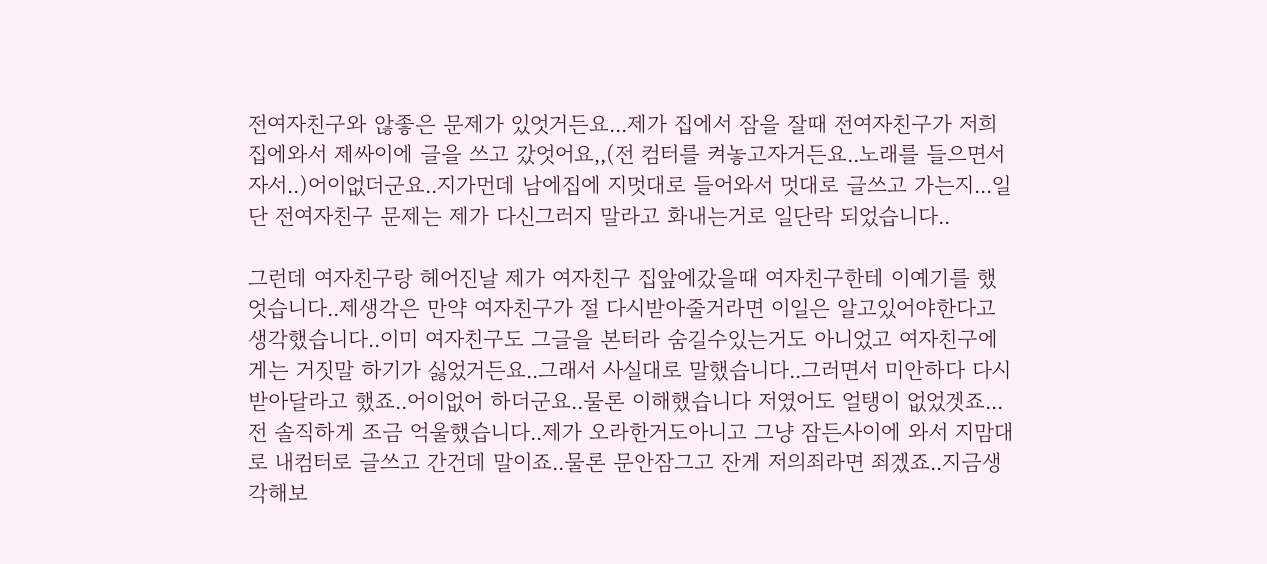전여자친구와 않좋은 문제가 있엇거든요...제가 집에서 잠을 잘때 전여자친구가 저희집에와서 제싸이에 글을 쓰고 갔엇어요,,(전 컴터를 켜놓고자거든요..노래를 들으면서자서..)어이없더군요..지가먼데 남에집에 지멋대로 들어와서 멋대로 글쓰고 가는지...일단 전여자친구 문제는 제가 다신그러지 말라고 화내는거로 일단락 되었습니다..

그런데 여자친구랑 헤어진날 제가 여자친구 집앞에갔을때 여자친구한테 이예기를 했엇습니다..제생각은 만약 여자친구가 절 다시받아줄거라면 이일은 알고있어야한다고 생각했습니다..이미 여자친구도 그글을 본터라 숨길수있는거도 아니었고 여자친구에게는 거짓말 하기가 싫었거든요..그래서 사실대로 말했습니다..그러면서 미안하다 다시받아달라고 했죠..어이없어 하더군요..물론 이해했습니다 저였어도 얼탱이 없었겟죠...전 솔직하게 조금 억울했습니다..제가 오라한거도아니고 그냥 잠든사이에 와서 지맘대로 내컴터로 글쓰고 간건데 말이죠..물론 문안잠그고 잔게 저의죄라면 죄겠죠..지금생각해보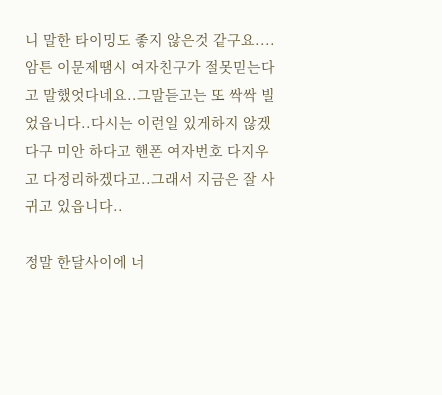니 말한 타이밍도 좋지 않은것 같구요....암튼 이문제땜시 여자친구가 절못믿는다고 말했엇다네요..그말듣고는 또 싹싹 빌었읍니다..다시는 이런일 있게하지 않겠다구 미안 하다고 핸폰 여자번호 다지우고 다정리하겠다고..그래서 지금은 잘 사귀고 있읍니다..

정말 한달사이에 너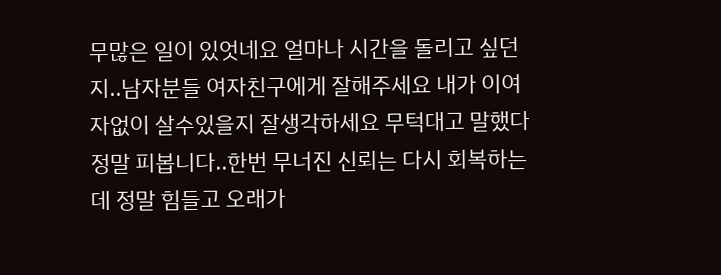무많은 일이 있엇네요 얼마나 시간을 돌리고 싶던지..남자분들 여자친구에게 잘해주세요 내가 이여자없이 살수있을지 잘생각하세요 무턱대고 말했다 정말 피봅니다..한번 무너진 신뢰는 다시 회복하는데 정말 힘들고 오래가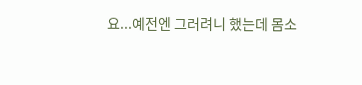요...예전엔 그러려니 했는데 몸소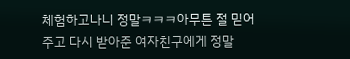체험하고나니 정말ㅋㅋㅋ아무튼 절 믿어주고 다시 받아준 여자친구에게 정말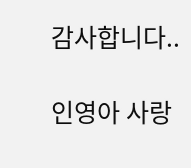감사합니다..

인영아 사랑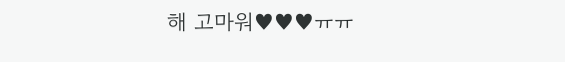해 고마워♥♥♥ㅠㅠ